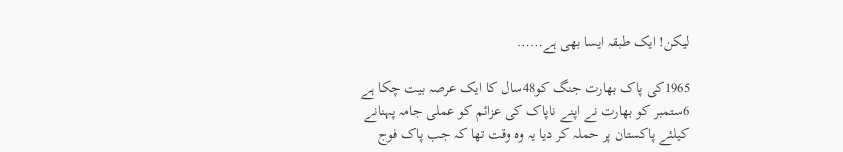لیکن! ایک طبقہ ایسا بھی ہے……

1965کی پاک بھارت جنگ کو48سال کا ایک عرصہ بیت چکا ہے 6ستمبر کو بھارت نے اپنے ناپاک کی عزائم کو عملی جامہ پہنانے کیلئے پاکستان پر حملہ کر دیا یہ وہ وقت تھا کہ جب پاک فوج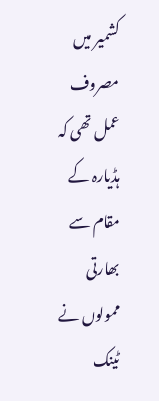کشمیر میں مصروف عمل تھی کہ ہڈیارہ کے مقام سے بھارتی ممولوں نے ٹینک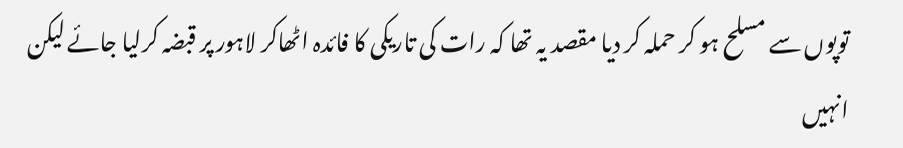توپوں سے مسلح ہو کر حملہ کر دیا مقصد یہ تھا کہ رات کی تاریکی کا فائدہ اٹھاکر لاہور پر قبضہ کرلیا جائے لیکن انہیں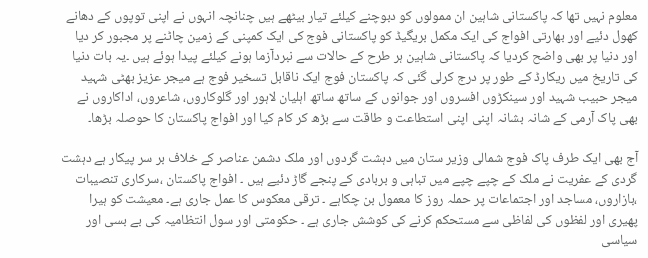معلوم نہیں تھا کہ پاکستانی شاہین ان ممولوں کو دبوچنے کیلئے تیار بیٹھے ہیں چنانچہ انہوں نے اپنی توپوں کے دھانے کھول دئیے اور بھارتی افواج کی ایک مکمل بریگیڈ کو پاکستانی فوج کی ایک کمپنی کے زمین چاٹنے پر مجبور کر دیا اور دنیا پر بھی واضح کردیا کہ پاکستانی شاہین ہر طرح کے حالات سے نبردآزما ہونے کیلئے پیدا ہوئے ہیں ۔یہ بات دنیا کی تاریخ میں ریکارڈ کے طور پر درج کرلی گئی کہ پاکستان فوج ایک ناقابل تسخیر فوج ہے میجر عزیز بھٹی شہید میجر حبیب شہید اور سینکڑوں افسروں اور جوانوں کے ساتھ ساتھ اہلیان لاہور اور گلوکاروں، شاعروں، اداکاروں نے بھی پاک آرمی کے شانہ بشانہ اپنی اپنی استطاعت و طاقت سے بڑھ کر کام کیا اور افواج پاکستان کا حوصلہ بڑھا۔

آج بھی ایک طرف پاک فوج شمالی وزیر ستان میں دہشت گردوں اور ملک دشمن عناصر کے خلاف بر سر پیکار ہے دہشت گردی کے عفریت نے ملک کے چپے چپے میں تباہی و بربادی کے پنجے گاڑ دئیے ہیں ۔ افواج پاکستان ،سرکاری تنصیبات ،بازاروں، مساجد اور اجتماعات پر حملہ روز کا معمول بن چکاہے ۔ ترقی معکوس کا عمل جاری ہے۔ معیشت کو ہیرا پھیری اور لفظوں کی لفاظی سے مستحکم کرنے کی کوشش جاری ہے ۔ حکومتی اور سول انتظامیہ کی بے بسی اور سیاسی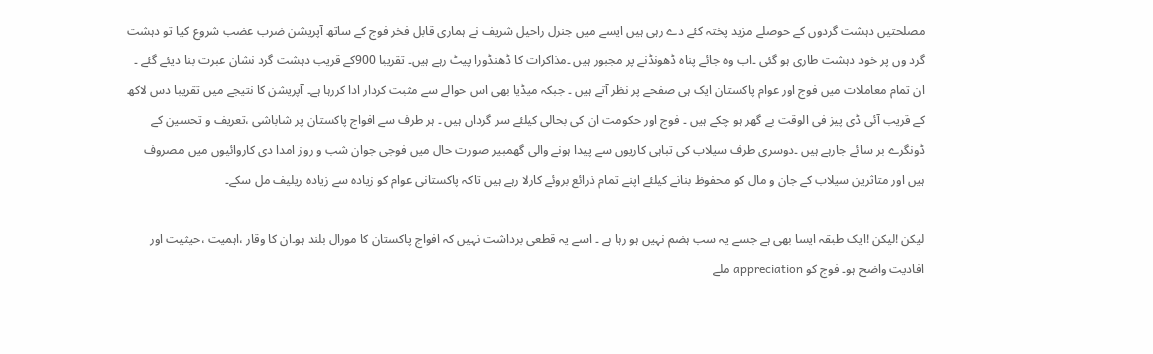مصلحتیں دہشت گردوں کے حوصلے مزید پختہ کئے دے رہی ہیں ایسے میں جنرل راحیل شریف نے ہماری قابل فخر فوج کے ساتھ آپریشن ضرب عضب شروع کیا تو دہشت گرد وں پر خود دہشت طاری ہو گئی ۔اب وہ جائے پناہ ڈھونڈنے پر مجبور ہیں ۔مذاکرات کا ڈھنڈورا پیٹ رہے ہیں۔ تقریبا 900کے قریب دہشت گرد نشان عبرت بنا دیئے گئے ۔ ان تمام معاملات میں فوج اور عوام پاکستان ایک ہی صفحے پر نظر آتے ہیں ۔ جبکہ میڈیا بھی اس حوالے سے مثبت کردار ادا کررہا ہے۔ آپریشن کا نتیجے میں تقریبا دس لاکھ کے قریب آئی ڈی پیز فی الوقت بے گھر ہو چکے ہیں ۔ فوج اور حکومت ان کی بحالی کیلئے سر گرداں ہیں ۔ ہر طرف سے افواج پاکستان پر شاباشی ،تعریف و تحسین کے ڈونگرے بر سائے جارہے ہیں ۔دوسری طرف سیلاب کی تباہی کاریوں سے پیدا ہونے والی گھمبیر صورت حال میں فوجی جوان شب و روز امدا دی کاروائیوں میں مصروف ہیں اور متاثرین سیلاب کے جان و مال کو محفوظ بنانے کیلئے اپنے تمام ذرائع بروئے کارلا رہے ہیں تاکہ پاکستانی عوام کو زیادہ سے زیادہ ریلیف مل سکے۔

لیکن !لیکن !ایک طبقہ ایسا بھی ہے جسے یہ سب ہضم نہیں ہو رہا ہے ۔ اسے یہ قطعی برداشت نہیں کہ افواج پاکستان کا مورال بلند ہو۔ان کا وقار ،اہمیت ،حیثیت اور افادیت واضح ہو۔ فوج کو appreciation ملے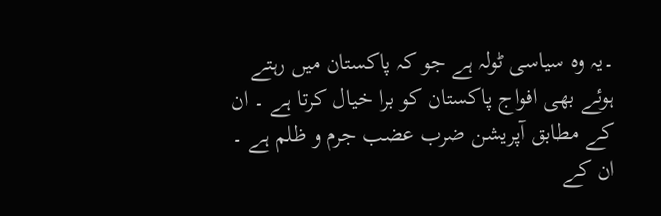۔یہ وہ سیاسی ٹولہ ہے جو کہ پاکستان میں رہتے ہوئے بھی افواج پاکستان کو برا خیال کرتا ہے ۔ ان کے مطابق آپریشن ضرب عضب جرم و ظلم ہے ۔ ان کے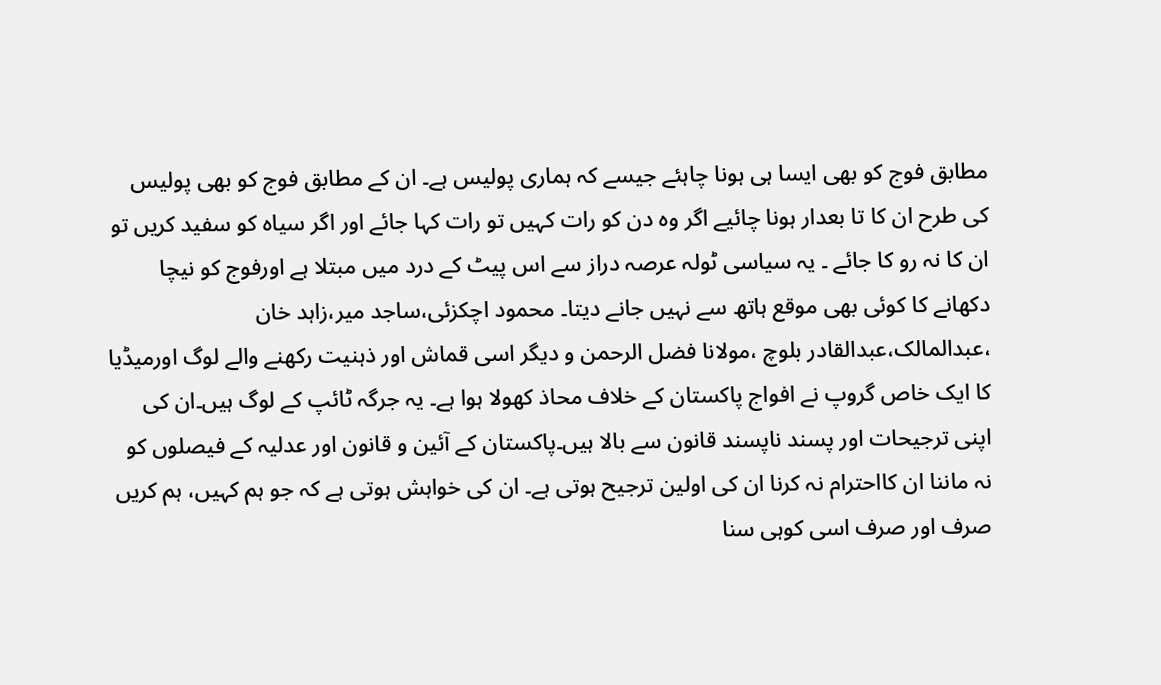مطابق فوج کو بھی ایسا ہی ہونا چاہئے جیسے کہ ہماری پولیس ہے۔ ان کے مطابق فوج کو بھی پولیس کی طرح ان کا تا بعدار ہونا چائیے اگر وہ دن کو رات کہیں تو رات کہا جائے اور اگر سیاہ کو سفید کریں تو ان کا نہ رو کا جائے ۔ یہ سیاسی ٹولہ عرصہ دراز سے اس پیٹ کے درد میں مبتلا ہے اورفوج کو نیچا دکھانے کا کوئی بھی موقع ہاتھ سے نہیں جانے دیتا۔ محمود اچکزئی،ساجد میر،زاہد خان ،عبدالمالک،عبدالقادر بلوچ ،مولانا فضل الرحمن و دیگر اسی قماش اور ذہنیت رکھنے والے لوگ اورمیڈیا کا ایک خاص گروپ نے افواج پاکستان کے خلاف محاذ کھولا ہوا ہے۔ یہ جرگہ ٹائپ کے لوگ ہیں۔ان کی اپنی ترجیحات اور پسند ناپسند قانون سے بالا ہیں۔پاکستان کے آئین و قانون اور عدلیہ کے فیصلوں کو نہ ماننا ان کااحترام نہ کرنا ان کی اولین ترجیح ہوتی ہے۔ ان کی خواہش ہوتی ہے کہ جو ہم کہیں، ہم کریں صرف اور صرف اسی کوہی سنا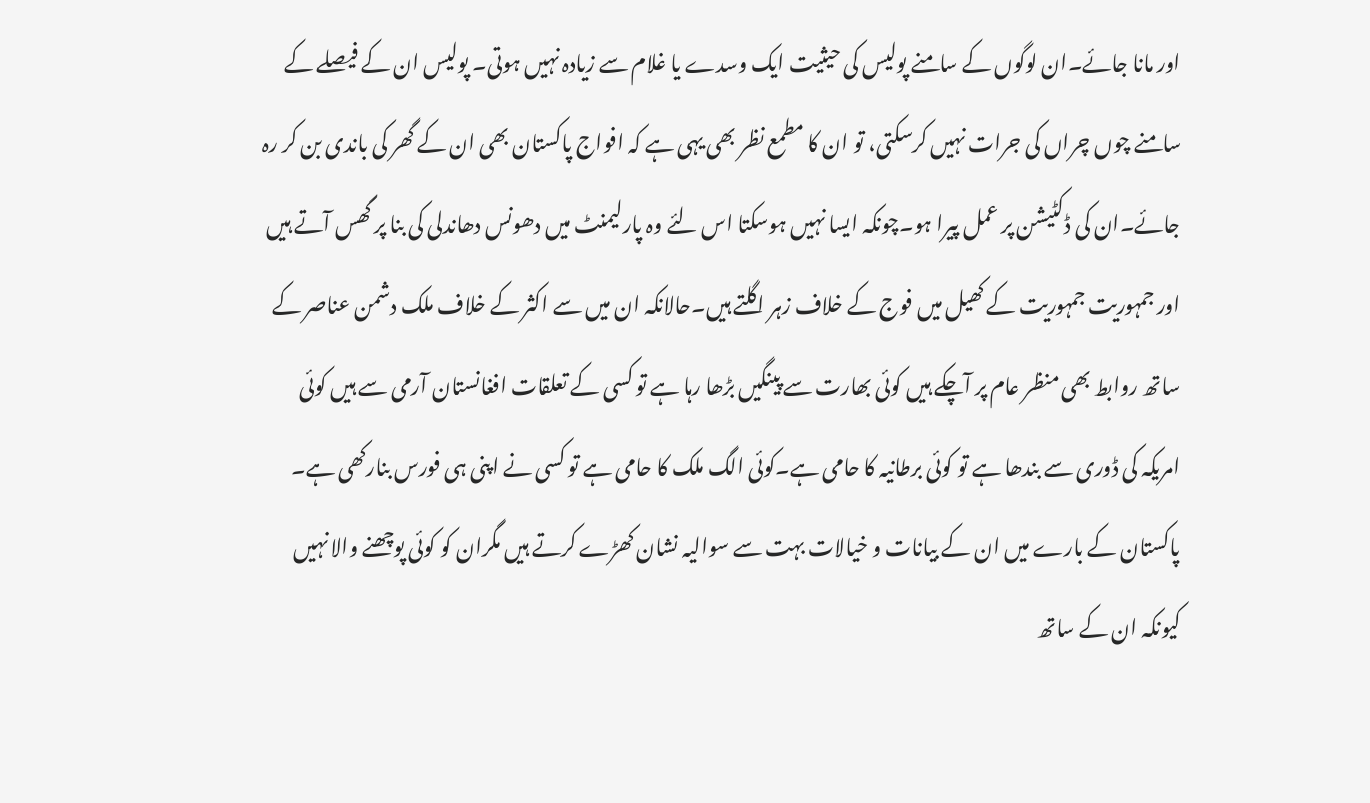اور مانا جائے۔ان لوگوں کے سامنے پولیس کی حیثیت ایک وسدے یا غلام سے زیادہ نہیں ہوتی۔ پولیس ان کے فیصلے کے سامنے چوں چراں کی جرات نہیں کرسکتی، تو ان کا مطمع نظر بھی یہی ہے کہ افواج پاکستان بھی ان کے گھر کی باندی بن کر رہ جائے۔ان کی ڈکٹیشن پر عمل پیرا ہو۔چونکہ ایسا نہیں ہوسکتا اس لئے وہ پارلیمنٹ میں دھونس دھاندلی کی بنا پر گھس آتے ہیں اور جمہوریت جمہوریت کے کھیل میں فوج کے خلاف زہر اگلتے ہیں۔حالانکہ ان میں سے اکثر کے خلاف ملک دشمن عناصر کے ساتھ روابط بھی منظر عام پر آچکے ہیں کوئی بھارت سے پینگیں بڑھا رہا ہے تو کسی کے تعلقات افغانستان آرمی سے ہیں کوئی امریکہ کی ڈوری سے بندھا ہے تو کوئی برطانیہ کا حامی ہے۔کوئی الگ ملک کا حامی ہے تو کسی نے اپنی ہی فورس بنارکھی ہے۔ پاکستان کے بارے میں ان کے بیانات و خیالات بہت سے سوالیہ نشان کھڑے کرتے ہیں مگران کو کوئی پوچھنے والا نہیں کیونکہ ان کے ساتھ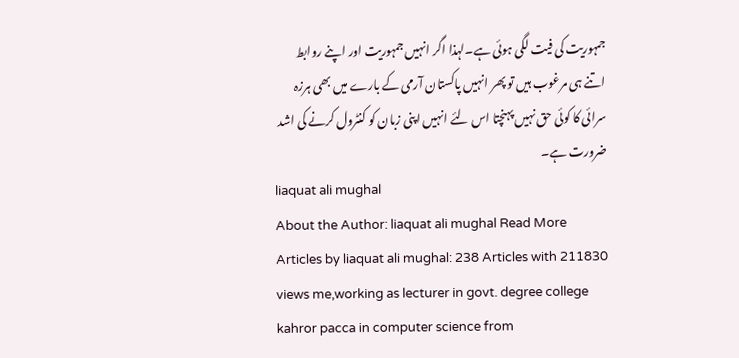جمہوریت کی فیت لگی ہوئی ہے۔لہذا اگر انہیں جمہوریت اور اپنے روابط اتنے ہی مرغوب ہیں تو پھر انہیں پاکستان آرمی کے بارے میں بھی ہرزہ سرائی کا کوئی حق نہیں پہنچتا اس لئے انہیں اپنی زبان کو کنٹرول کرنے کی اشد ضرورت ہے۔
liaquat ali mughal
About the Author: liaquat ali mughal Read More Articles by liaquat ali mughal: 238 Articles with 211830 views me,working as lecturer in govt. degree college kahror pacca in computer science from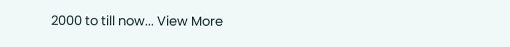2000 to till now... View More